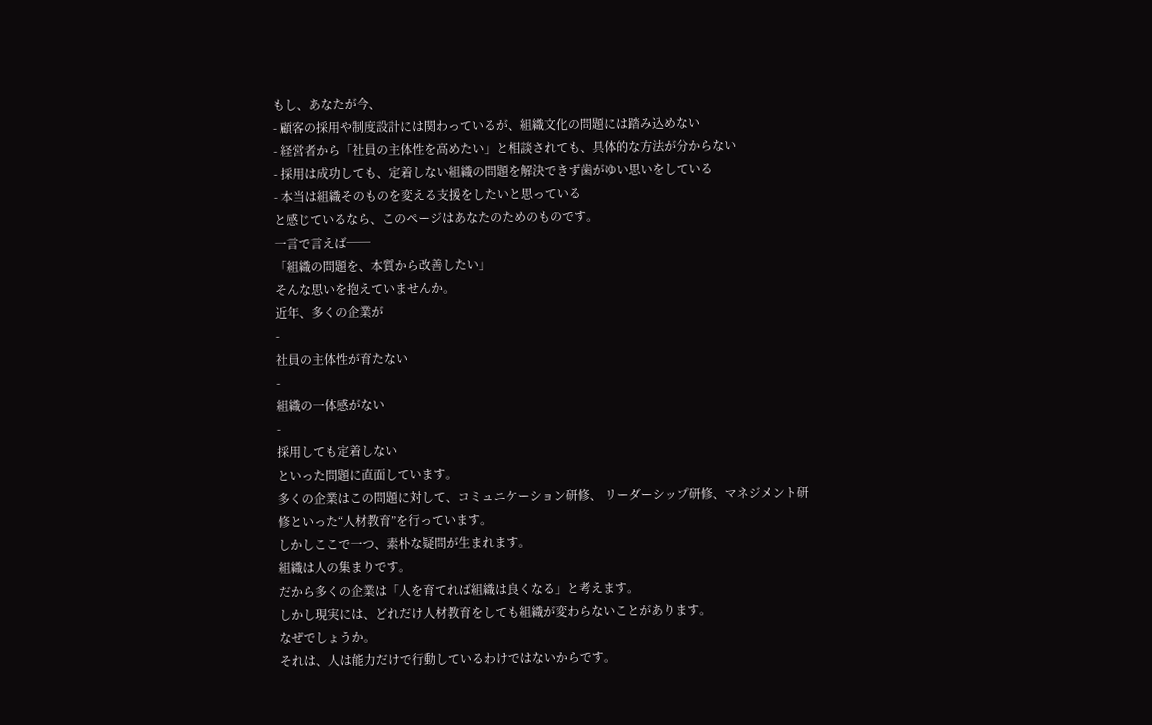もし、あなたが今、
- 顧客の採用や制度設計には関わっているが、組織文化の問題には踏み込めない
- 経営者から「社員の主体性を高めたい」と相談されても、具体的な方法が分からない
- 採用は成功しても、定着しない組織の問題を解決できず歯がゆい思いをしている
- 本当は組織そのものを変える支援をしたいと思っている
と感じているなら、このページはあなたのためのものです。
一言で言えば──
「組織の問題を、本質から改善したい」
そんな思いを抱えていませんか。
近年、多くの企業が
-
社員の主体性が育たない
-
組織の一体感がない
-
採用しても定着しない
といった問題に直面しています。
多くの企業はこの問題に対して、コミュニケーション研修、 リーダーシップ研修、マネジメント研修といった“人材教育”を行っています。
しかしここで一つ、素朴な疑問が生まれます。
組織は人の集まりです。
だから多くの企業は「人を育てれば組織は良くなる」と考えます。
しかし現実には、どれだけ人材教育をしても組織が変わらないことがあります。
なぜでしょうか。
それは、人は能力だけで行動しているわけではないからです。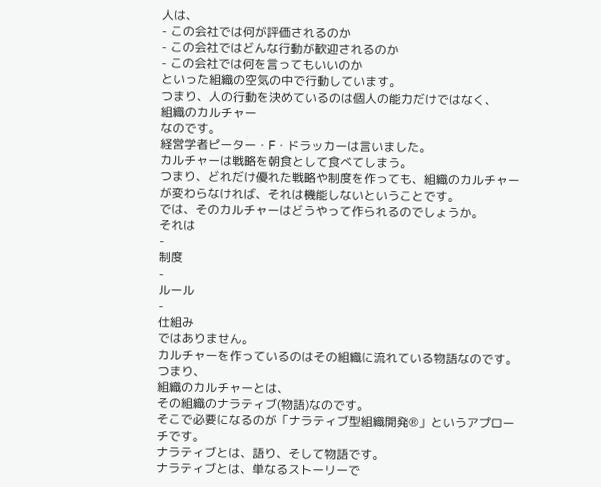人は、
- この会社では何が評価されるのか
- この会社ではどんな行動が歓迎されるのか
- この会社では何を言ってもいいのか
といった組織の空気の中で行動しています。
つまり、人の行動を決めているのは個人の能力だけではなく、
組織のカルチャー
なのです。
経営学者ピーター・F・ドラッカーは言いました。
カルチャーは戦略を朝食として食べてしまう。
つまり、どれだけ優れた戦略や制度を作っても、組織のカルチャーが変わらなければ、それは機能しないということです。
では、そのカルチャーはどうやって作られるのでしょうか。
それは
-
制度
-
ルール
-
仕組み
ではありません。
カルチャーを作っているのはその組織に流れている物語なのです。
つまり、
組織のカルチャーとは、
その組織のナラティブ(物語)なのです。
そこで必要になるのが「ナラティブ型組織開発®」というアプローチです。
ナラティブとは、語り、そして物語です。
ナラティブとは、単なるストーリーで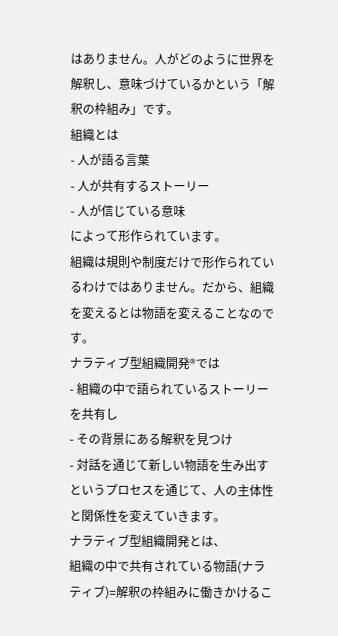はありません。人がどのように世界を解釈し、意味づけているかという「解釈の枠組み」です。
組織とは
- 人が語る言葉
- 人が共有するストーリー
- 人が信じている意味
によって形作られています。
組織は規則や制度だけで形作られているわけではありません。だから、組織を変えるとは物語を変えることなのです。
ナラティブ型組織開発®では
- 組織の中で語られているストーリーを共有し
- その背景にある解釈を見つけ
- 対話を通じて新しい物語を生み出す
というプロセスを通じて、人の主体性と関係性を変えていきます。
ナラティブ型組織開発とは、
組織の中で共有されている物語(ナラティブ)=解釈の枠組みに働きかけるこ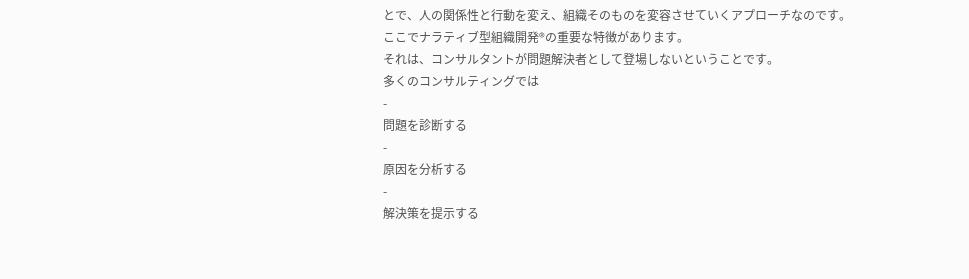とで、人の関係性と行動を変え、組織そのものを変容させていくアプローチなのです。
ここでナラティブ型組織開発®の重要な特徴があります。
それは、コンサルタントが問題解決者として登場しないということです。
多くのコンサルティングでは
-
問題を診断する
-
原因を分析する
-
解決策を提示する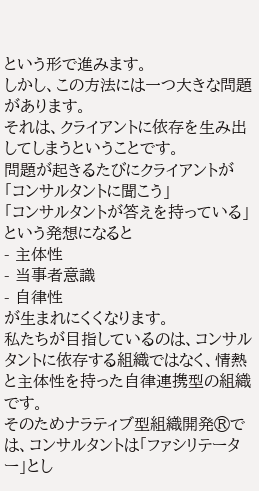という形で進みます。
しかし、この方法には一つ大きな問題があります。
それは、クライアントに依存を生み出してしまうということです。
問題が起きるたびにクライアントが
「コンサルタントに聞こう」
「コンサルタントが答えを持っている」
という発想になると
- 主体性
- 当事者意識
- 自律性
が生まれにくくなります。
私たちが目指しているのは、コンサルタントに依存する組織ではなく、情熱と主体性を持った自律連携型の組織です。
そのためナラティブ型組織開発®では、コンサルタントは「ファシリテーター」とし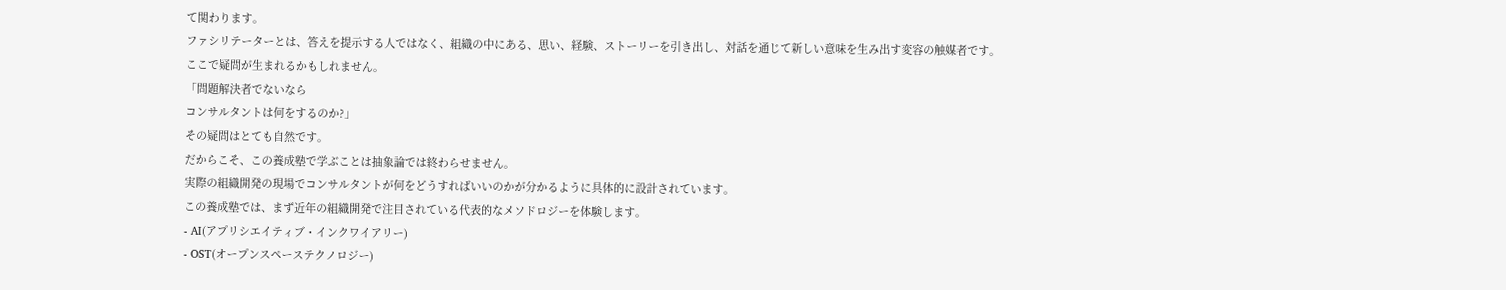て関わります。
ファシリテーターとは、答えを提示する人ではなく、組織の中にある、思い、経験、ストーリーを引き出し、対話を通じて新しい意味を生み出す変容の触媒者です。
ここで疑問が生まれるかもしれません。
「問題解決者でないなら
コンサルタントは何をするのか?」
その疑問はとても自然です。
だからこそ、この養成塾で学ぶことは抽象論では終わらせません。
実際の組織開発の現場でコンサルタントが何をどうすればいいのかが分かるように具体的に設計されています。
この養成塾では、まず近年の組織開発で注目されている代表的なメソドロジーを体験します。
- AI(アプリシエイティブ・インクワイアリー)
- OST(オープンスペーステクノロジー)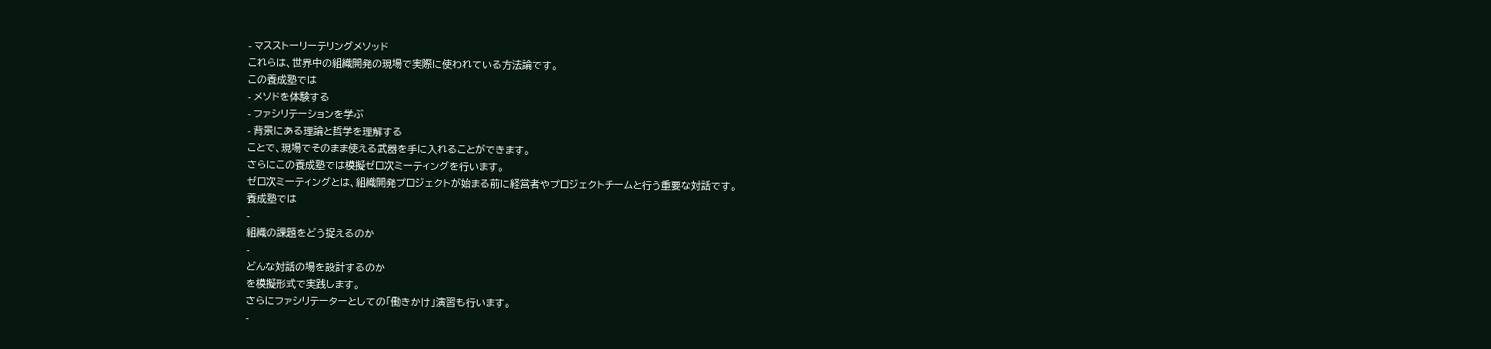- マスストーリーテリングメソッド
これらは、世界中の組織開発の現場で実際に使われている方法論です。
この養成塾では
- メソドを体験する
- ファシリテーションを学ぶ
- 背景にある理論と哲学を理解する
ことで、現場でそのまま使える武器を手に入れることができます。
さらにこの養成塾では模擬ゼロ次ミーティングを行います。
ゼロ次ミーティングとは、組織開発プロジェクトが始まる前に経営者やプロジェクトチームと行う重要な対話です。
養成塾では
-
組織の課題をどう捉えるのか
-
どんな対話の場を設計するのか
を模擬形式で実践します。
さらにファシリテーターとしての「働きかけ」演習も行います。
-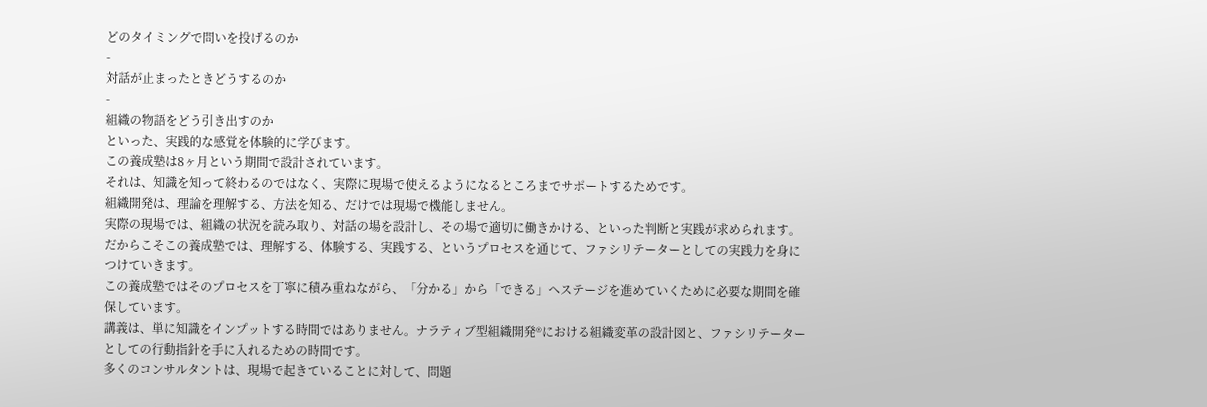どのタイミングで問いを投げるのか
-
対話が止まったときどうするのか
-
組織の物語をどう引き出すのか
といった、実践的な感覚を体験的に学びます。
この養成塾は8ヶ月という期間で設計されています。
それは、知識を知って終わるのではなく、実際に現場で使えるようになるところまでサポートするためです。
組織開発は、理論を理解する、方法を知る、だけでは現場で機能しません。
実際の現場では、組織の状況を読み取り、対話の場を設計し、その場で適切に働きかける、といった判断と実践が求められます。
だからこそこの養成塾では、理解する、体験する、実践する、というプロセスを通じて、ファシリテーターとしての実践力を身につけていきます。
この養成塾ではそのプロセスを丁寧に積み重ねながら、「分かる」から「できる」へステージを進めていくために必要な期間を確保しています。
講義は、単に知識をインプットする時間ではありません。ナラティブ型組織開発®における組織変革の設計図と、ファシリテーターとしての行動指針を手に入れるための時間です。
多くのコンサルタントは、現場で起きていることに対して、問題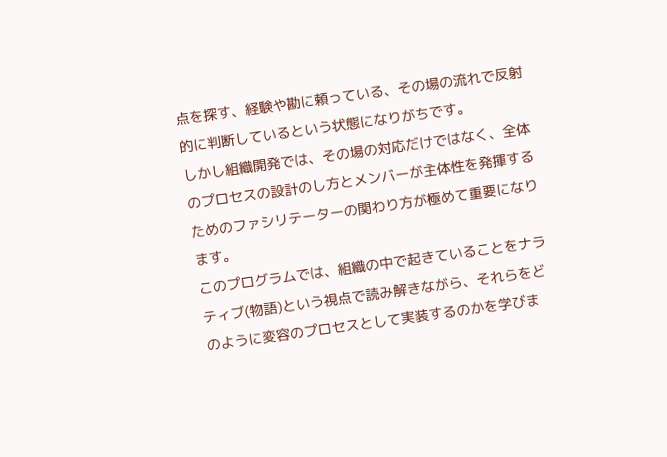点を探す、経験や勘に頼っている、その場の流れで反射的に判断しているという状態になりがちです。
しかし組織開発では、その場の対応だけではなく、全体のプロセスの設計のし方とメンバーが主体性を発揮するためのファシリテーターの関わり方が極めて重要になります。
このプログラムでは、組織の中で起きていることをナラティブ(物語)という視点で読み解きながら、それらをどのように変容のプロセスとして実装するのかを学びま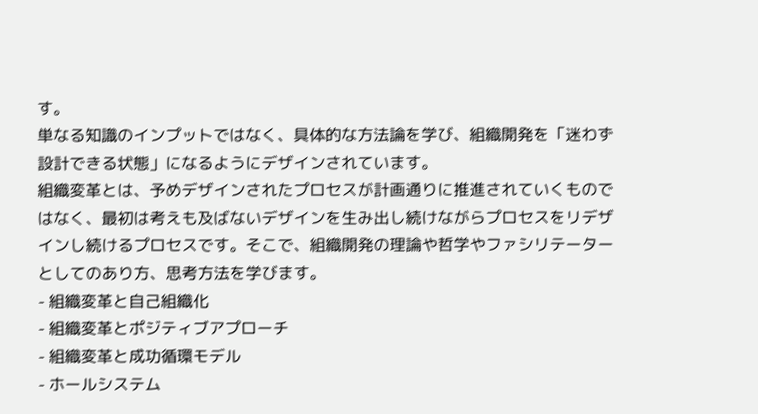す。
単なる知識のインプットではなく、具体的な方法論を学び、組織開発を「迷わず設計できる状態」になるようにデザインされています。
組織変革とは、予めデザインされたプロセスが計画通りに推進されていくものではなく、最初は考えも及ばないデザインを生み出し続けながらプロセスをリデザインし続けるプロセスです。そこで、組織開発の理論や哲学やファシリテーターとしてのあり方、思考方法を学びます。
- 組織変革と自己組織化
- 組織変革とポジティブアプローチ
- 組織変革と成功循環モデル
- ホールシステム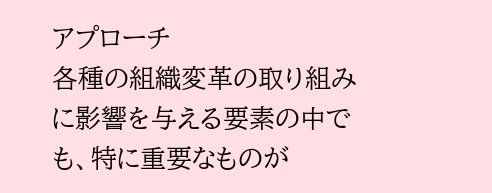アプローチ
各種の組織変革の取り組みに影響を与える要素の中でも、特に重要なものが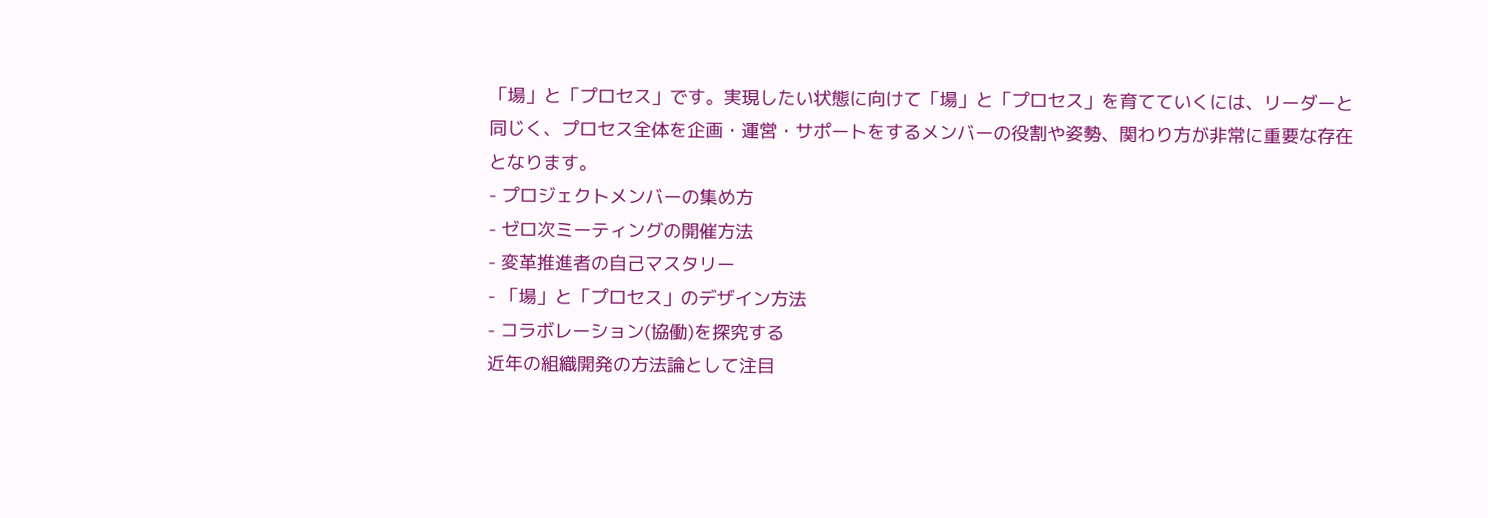「場」と「プロセス」です。実現したい状態に向けて「場」と「プロセス」を育てていくには、リーダーと同じく、プロセス全体を企画・運営・サポートをするメンバーの役割や姿勢、関わり方が非常に重要な存在となります。
- プロジェクトメンバーの集め方
- ゼロ次ミーティングの開催方法
- 変革推進者の自己マスタリー
- 「場」と「プロセス」のデザイン方法
- コラボレーション(協働)を探究する
近年の組織開発の方法論として注目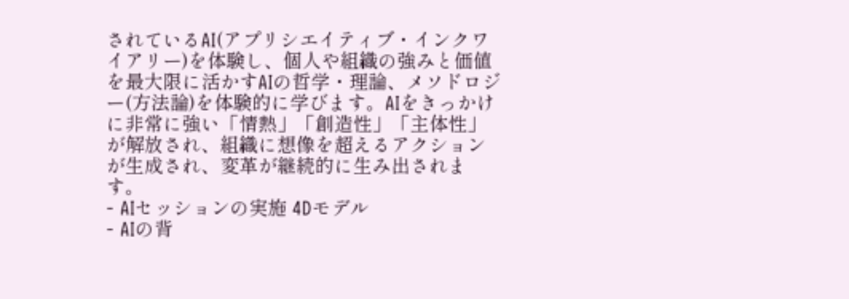されているAI(アプリシエイティブ・インクワイアリー)を体験し、個人や組織の強みと価値を最大限に活かすAIの哲学・理論、メソドロジー(方法論)を体験的に学びます。AIをきっかけに非常に強い「情熱」「創造性」「主体性」が解放され、組織に想像を超えるアクションが生成され、変革が継続的に生み出されます。
- AIセッションの実施 4Dモデル
- AIの背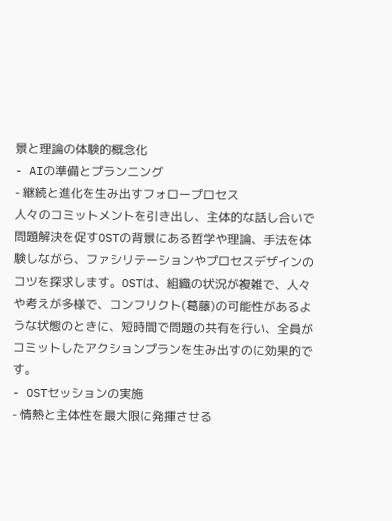景と理論の体験的概念化
- AIの準備とプランニング
- 継続と進化を生み出すフォロープロセス
人々のコミットメントを引き出し、主体的な話し合いで問題解決を促すOSTの背景にある哲学や理論、手法を体験しながら、ファシリテーションやプロセスデザインのコツを探求します。OSTは、組織の状況が複雑で、人々や考えが多様で、コンフリクト(葛藤)の可能性があるような状態のときに、短時間で問題の共有を行い、全員がコミットしたアクションプランを生み出すのに効果的です。
- OSTセッションの実施
- 情熱と主体性を最大限に発揮させる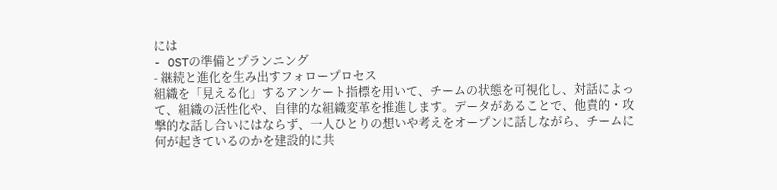には
- OSTの準備とプランニング
- 継続と進化を生み出すフォロープロセス
組織を「見える化」するアンケート指標を用いて、チームの状態を可視化し、対話によって、組織の活性化や、自律的な組織変革を推進します。データがあることで、他責的・攻撃的な話し合いにはならず、一人ひとりの想いや考えをオープンに話しながら、チームに何が起きているのかを建設的に共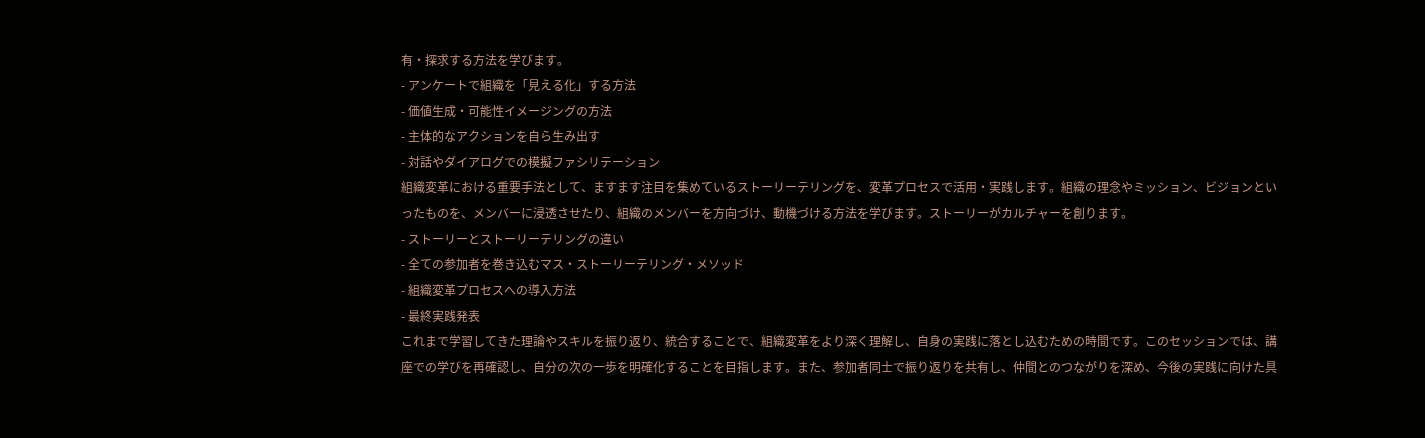有・探求する方法を学びます。
- アンケートで組織を「見える化」する方法
- 価値生成・可能性イメージングの方法
- 主体的なアクションを自ら生み出す
- 対話やダイアログでの模擬ファシリテーション
組織変革における重要手法として、ますます注目を集めているストーリーテリングを、変革プロセスで活用・実践します。組織の理念やミッション、ビジョンといったものを、メンバーに浸透させたり、組織のメンバーを方向づけ、動機づける方法を学びます。ストーリーがカルチャーを創ります。
- ストーリーとストーリーテリングの違い
- 全ての参加者を巻き込むマス・ストーリーテリング・メソッド
- 組織変革プロセスへの導入方法
- 最終実践発表
これまで学習してきた理論やスキルを振り返り、統合することで、組織変革をより深く理解し、自身の実践に落とし込むための時間です。このセッションでは、講座での学びを再確認し、自分の次の一歩を明確化することを目指します。また、参加者同士で振り返りを共有し、仲間とのつながりを深め、今後の実践に向けた具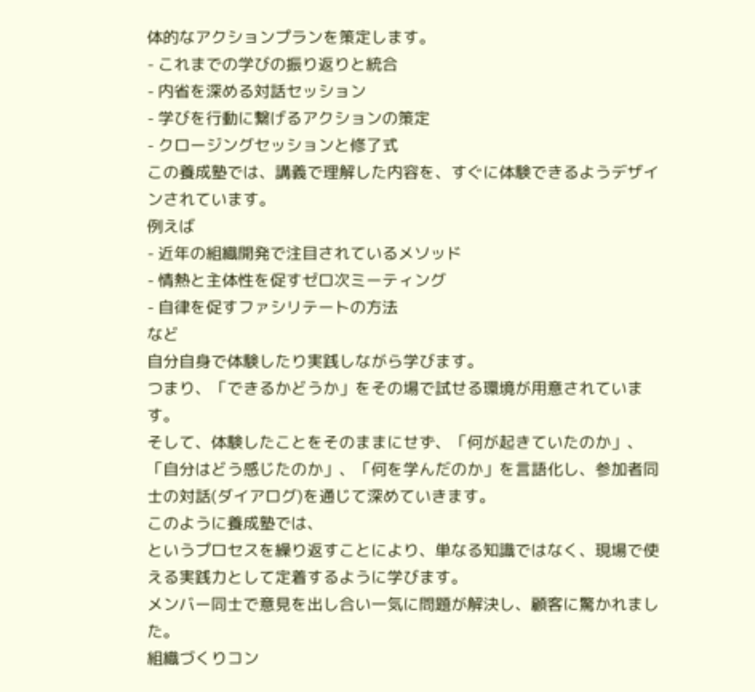体的なアクションプランを策定します。
- これまでの学びの振り返りと統合
- 内省を深める対話セッション
- 学びを行動に繋げるアクションの策定
- クロージングセッションと修了式
この養成塾では、講義で理解した内容を、すぐに体験できるようデザインされています。
例えば
- 近年の組織開発で注目されているメソッド
- 情熱と主体性を促すゼロ次ミーティング
- 自律を促すファシリテートの方法
など
自分自身で体験したり実践しながら学びます。
つまり、「できるかどうか」をその場で試せる環境が用意されています。
そして、体験したことをそのままにせず、「何が起きていたのか」、「自分はどう感じたのか」、「何を学んだのか」を言語化し、参加者同士の対話(ダイアログ)を通じて深めていきます。
このように養成塾では、
というプロセスを繰り返すことにより、単なる知識ではなく、現場で使える実践力として定着するように学びます。
メンバー同士で意見を出し合い一気に問題が解決し、顧客に驚かれました。
組織づくりコン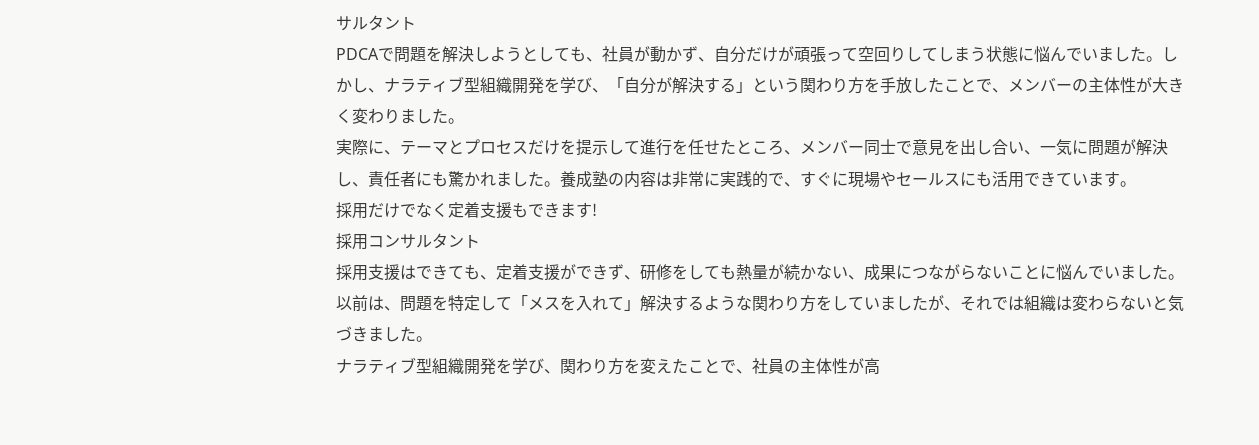サルタント
PDCAで問題を解決しようとしても、社員が動かず、自分だけが頑張って空回りしてしまう状態に悩んでいました。しかし、ナラティブ型組織開発を学び、「自分が解決する」という関わり方を手放したことで、メンバーの主体性が大きく変わりました。
実際に、テーマとプロセスだけを提示して進行を任せたところ、メンバー同士で意見を出し合い、一気に問題が解決し、責任者にも驚かれました。養成塾の内容は非常に実践的で、すぐに現場やセールスにも活用できています。
採用だけでなく定着支援もできます!
採用コンサルタント
採用支援はできても、定着支援ができず、研修をしても熱量が続かない、成果につながらないことに悩んでいました。以前は、問題を特定して「メスを入れて」解決するような関わり方をしていましたが、それでは組織は変わらないと気づきました。
ナラティブ型組織開発を学び、関わり方を変えたことで、社員の主体性が高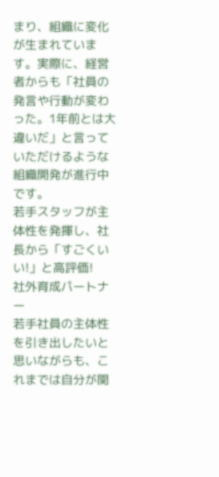まり、組織に変化が生まれています。実際に、経営者からも「社員の発言や行動が変わった。1年前とは大違いだ」と言っていただけるような組織開発が進行中です。
若手スタッフが主体性を発揮し、社長から「すごくいい!」と高評価!
社外育成パートナー
若手社員の主体性を引き出したいと思いながらも、これまでは自分が関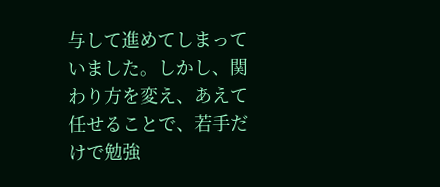与して進めてしまっていました。しかし、関わり方を変え、あえて任せることで、若手だけで勉強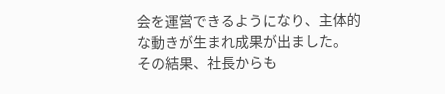会を運営できるようになり、主体的な動きが生まれ成果が出ました。
その結果、社長からも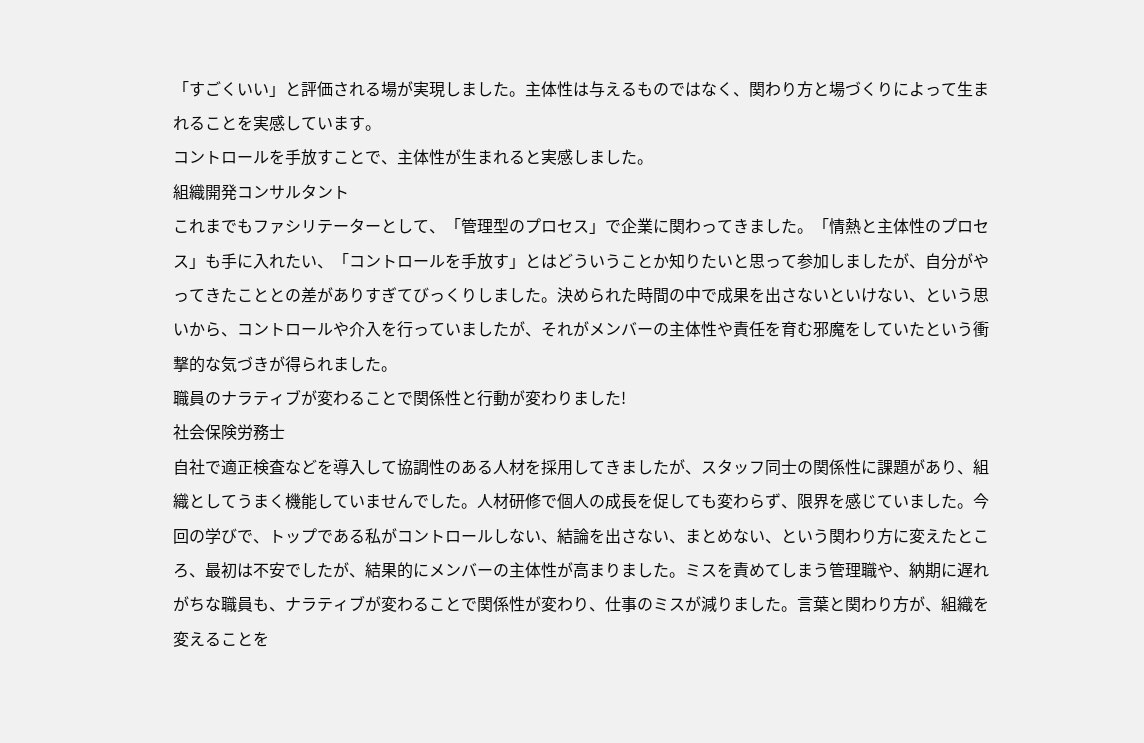「すごくいい」と評価される場が実現しました。主体性は与えるものではなく、関わり方と場づくりによって生まれることを実感しています。
コントロールを手放すことで、主体性が生まれると実感しました。
組織開発コンサルタント
これまでもファシリテーターとして、「管理型のプロセス」で企業に関わってきました。「情熱と主体性のプロセス」も手に入れたい、「コントロールを手放す」とはどういうことか知りたいと思って参加しましたが、自分がやってきたこととの差がありすぎてびっくりしました。決められた時間の中で成果を出さないといけない、という思いから、コントロールや介入を行っていましたが、それがメンバーの主体性や責任を育む邪魔をしていたという衝撃的な気づきが得られました。
職員のナラティブが変わることで関係性と行動が変わりました!
社会保険労務士
自社で適正検査などを導入して協調性のある人材を採用してきましたが、スタッフ同士の関係性に課題があり、組織としてうまく機能していませんでした。人材研修で個人の成長を促しても変わらず、限界を感じていました。今回の学びで、トップである私がコントロールしない、結論を出さない、まとめない、という関わり方に変えたところ、最初は不安でしたが、結果的にメンバーの主体性が高まりました。ミスを責めてしまう管理職や、納期に遅れがちな職員も、ナラティブが変わることで関係性が変わり、仕事のミスが減りました。言葉と関わり方が、組織を変えることを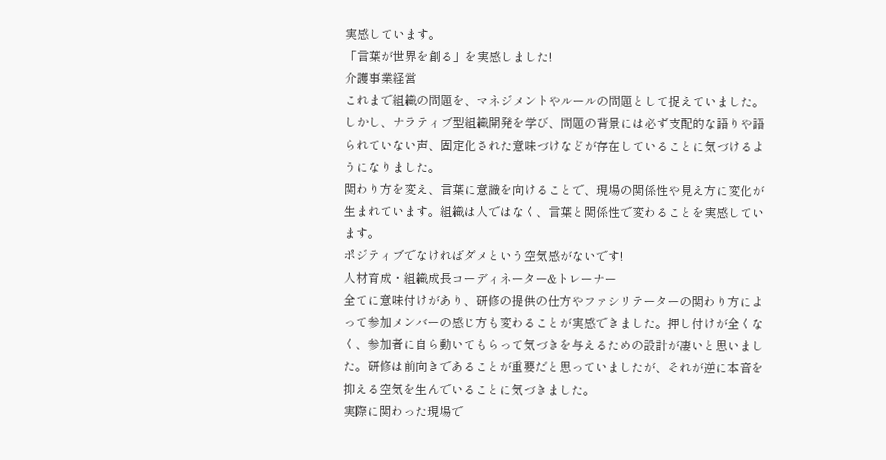実感しています。
「言葉が世界を創る」を実感しました!
介護事業経営
これまで組織の問題を、マネジメントやルールの問題として捉えていました。しかし、ナラティブ型組織開発を学び、問題の背景には必ず支配的な語りや語られていない声、固定化された意味づけなどが存在していることに気づけるようになりました。
関わり方を変え、言葉に意識を向けることで、現場の関係性や見え方に変化が生まれています。組織は人ではなく、言葉と関係性で変わることを実感しています。
ポジティブでなければダメという空気感がないです!
人材育成・組織成長コーディネーター&トレーナー
全てに意味付けがあり、研修の提供の仕方やファシリテーターの関わり方によって参加メンバーの感じ方も変わることが実感できました。押し付けが全くなく、参加者に自ら動いてもらって気づきを与えるための設計が凄いと思いました。研修は前向きであることが重要だと思っていましたが、それが逆に本音を抑える空気を生んでいることに気づきました。
実際に関わった現場で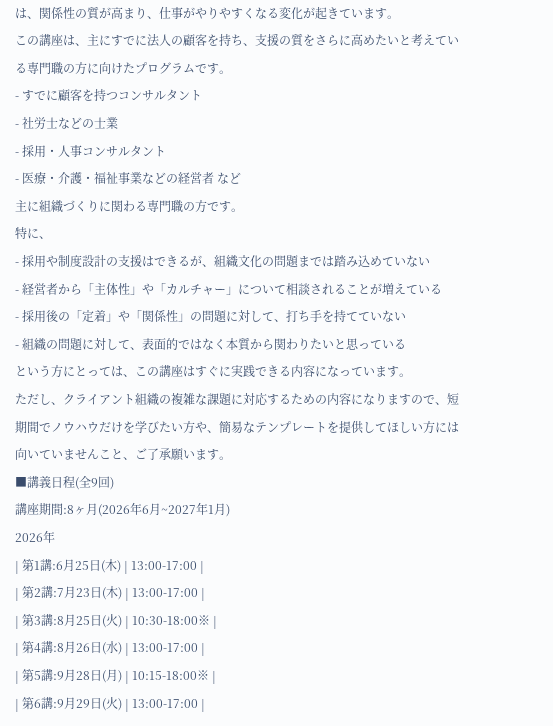は、関係性の質が高まり、仕事がやりやすくなる変化が起きています。
この講座は、主にすでに法人の顧客を持ち、支援の質をさらに高めたいと考えている専門職の方に向けたプログラムです。
- すでに顧客を持つコンサルタント
- 社労士などの士業
- 採用・人事コンサルタント
- 医療・介護・福祉事業などの経営者 など
主に組織づくりに関わる専門職の方です。
特に、
- 採用や制度設計の支援はできるが、組織文化の問題までは踏み込めていない
- 経営者から「主体性」や「カルチャー」について相談されることが増えている
- 採用後の「定着」や「関係性」の問題に対して、打ち手を持てていない
- 組織の問題に対して、表面的ではなく本質から関わりたいと思っている
という方にとっては、この講座はすぐに実践できる内容になっています。
ただし、クライアント組織の複雑な課題に対応するための内容になりますので、短期間でノウハウだけを学びたい方や、簡易なテンプレートを提供してほしい方には向いていませんこと、ご了承願います。
■講義日程(全9回)
講座期間:8ヶ月(2026年6月~2027年1月)
2026年
| 第1講:6月25日(木) | 13:00-17:00 |
| 第2講:7月23日(木) | 13:00-17:00 |
| 第3講:8月25日(火) | 10:30-18:00※ |
| 第4講:8月26日(水) | 13:00-17:00 |
| 第5講:9月28日(月) | 10:15-18:00※ |
| 第6講:9月29日(火) | 13:00-17:00 |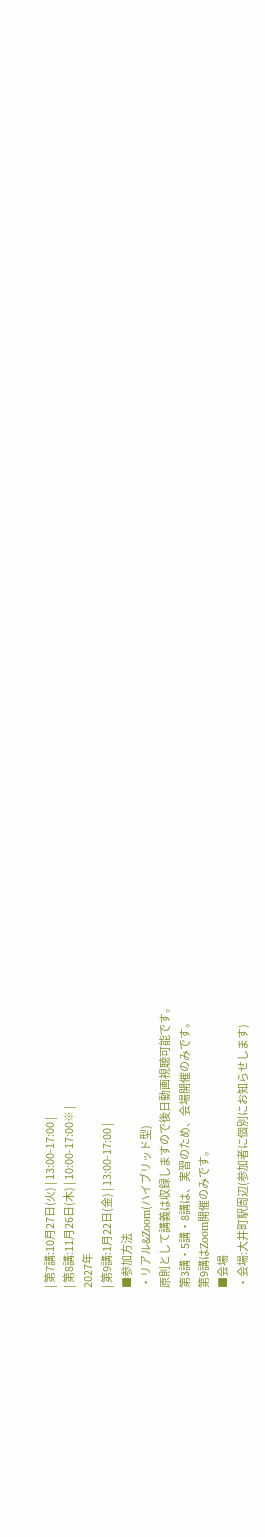| 第7講:10月27日(火) | 13:00-17:00 |
| 第8講:11月26日(木) | 10:00-17:00※ |
2027年
| 第9講:1月22日(金) | 13:00-17:00 |
■参加方法
・リアル&Zoom(ハイブリッド型)
原則として講義は収録しますので後日動画視聴可能です。
第3講・5講・8講は、実習のため、会場開催のみです。
第9講はZoom開催のみです。
■会場
・会場:大井町駅周辺(参加者に個別にお知らせします)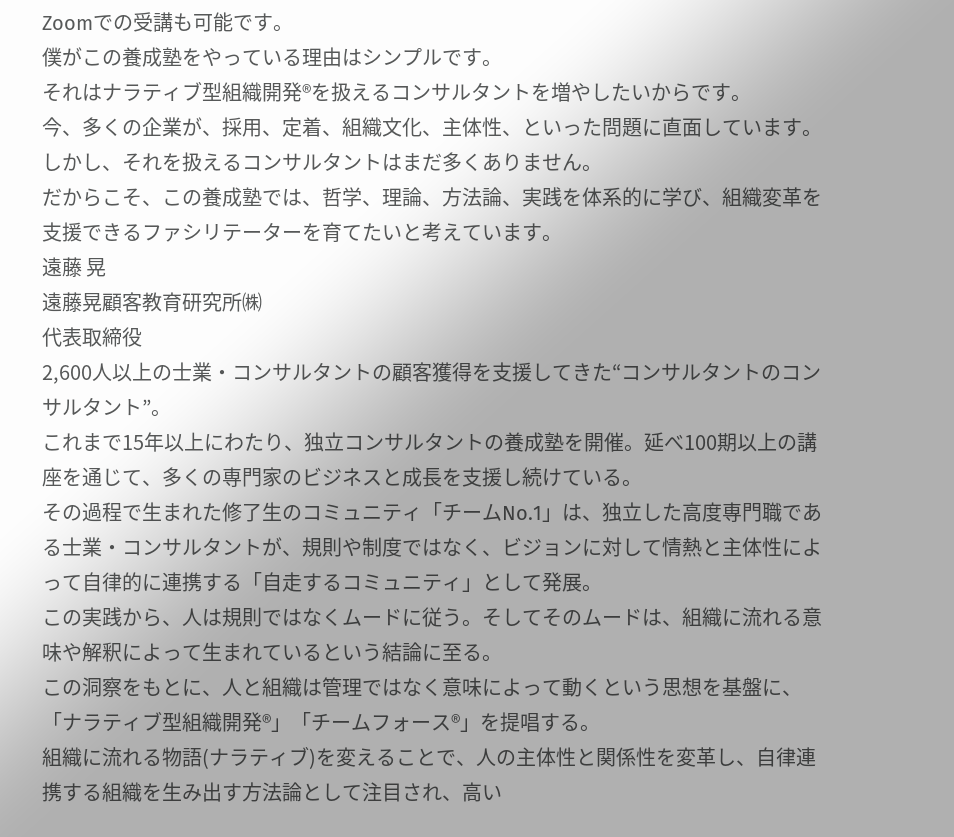Zoomでの受講も可能です。
僕がこの養成塾をやっている理由はシンプルです。
それはナラティブ型組織開発®を扱えるコンサルタントを増やしたいからです。
今、多くの企業が、採用、定着、組織文化、主体性、といった問題に直面しています。
しかし、それを扱えるコンサルタントはまだ多くありません。
だからこそ、この養成塾では、哲学、理論、方法論、実践を体系的に学び、組織変革を支援できるファシリテーターを育てたいと考えています。
遠藤 晃
遠藤晃顧客教育研究所㈱
代表取締役
2,600人以上の士業・コンサルタントの顧客獲得を支援してきた“コンサルタントのコンサルタント”。
これまで15年以上にわたり、独立コンサルタントの養成塾を開催。延べ100期以上の講座を通じて、多くの専門家のビジネスと成長を支援し続けている。
その過程で生まれた修了生のコミュニティ「チームNo.1」は、独立した高度専門職である士業・コンサルタントが、規則や制度ではなく、ビジョンに対して情熱と主体性によって自律的に連携する「自走するコミュニティ」として発展。
この実践から、人は規則ではなくムードに従う。そしてそのムードは、組織に流れる意味や解釈によって生まれているという結論に至る。
この洞察をもとに、人と組織は管理ではなく意味によって動くという思想を基盤に、「ナラティブ型組織開発®」「チームフォース®」を提唱する。
組織に流れる物語(ナラティブ)を変えることで、人の主体性と関係性を変革し、自律連携する組織を生み出す方法論として注目され、高い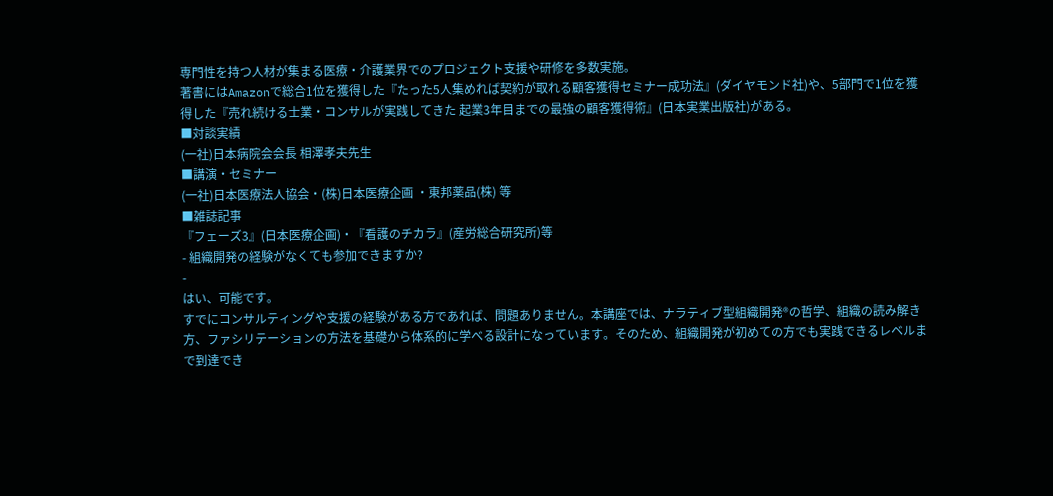専門性を持つ人材が集まる医療・介護業界でのプロジェクト支援や研修を多数実施。
著書にはAmazonで総合1位を獲得した『たった5人集めれば契約が取れる顧客獲得セミナー成功法』(ダイヤモンド社)や、5部門で1位を獲得した『売れ続ける士業・コンサルが実践してきた 起業3年目までの最強の顧客獲得術』(日本実業出版社)がある。
■対談実績
(一社)日本病院会会長 相澤孝夫先生
■講演・セミナー
(一社)日本医療法人協会・(株)日本医療企画 ・東邦薬品(株) 等
■雑誌記事
『フェーズ3』(日本医療企画)・『看護のチカラ』(産労総合研究所)等
- 組織開発の経験がなくても参加できますか?
-
はい、可能です。
すでにコンサルティングや支援の経験がある方であれば、問題ありません。本講座では、ナラティブ型組織開発®の哲学、組織の読み解き方、ファシリテーションの方法を基礎から体系的に学べる設計になっています。そのため、組織開発が初めての方でも実践できるレベルまで到達でき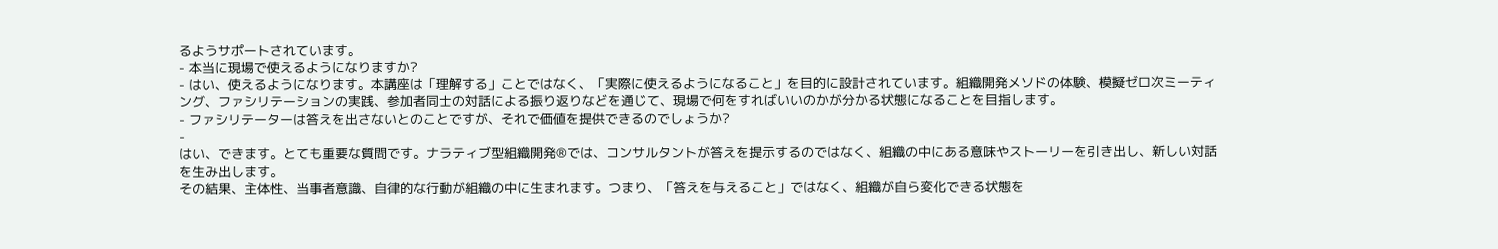るようサポートされています。
- 本当に現場で使えるようになりますか?
- はい、使えるようになります。本講座は「理解する」ことではなく、「実際に使えるようになること」を目的に設計されています。組織開発メソドの体験、模擬ゼロ次ミーティング、ファシリテーションの実践、参加者同士の対話による振り返りなどを通じて、現場で何をすればいいのかが分かる状態になることを目指します。
- ファシリテーターは答えを出さないとのことですが、それで価値を提供できるのでしょうか?
-
はい、できます。とても重要な質問です。ナラティブ型組織開発®では、コンサルタントが答えを提示するのではなく、組織の中にある意味やストーリーを引き出し、新しい対話を生み出します。
その結果、主体性、当事者意識、自律的な行動が組織の中に生まれます。つまり、「答えを与えること」ではなく、組織が自ら変化できる状態を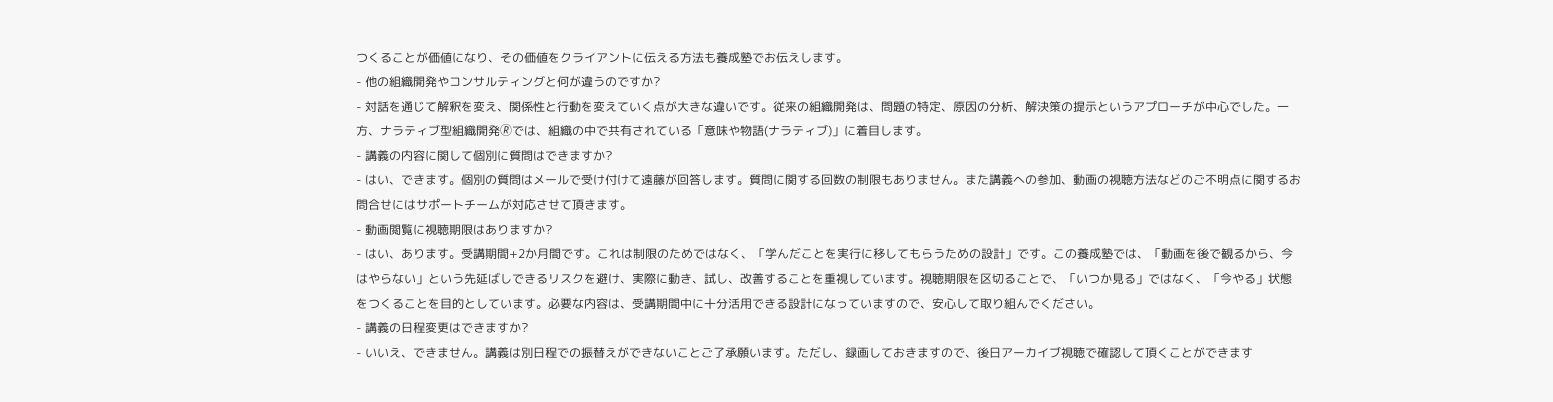つくることが価値になり、その価値をクライアントに伝える方法も養成塾でお伝えします。
- 他の組織開発やコンサルティングと何が違うのですか?
- 対話を通じて解釈を変え、関係性と行動を変えていく点が大きな違いです。従来の組織開発は、問題の特定、原因の分析、解決策の提示というアプローチが中心でした。一方、ナラティブ型組織開発🄬では、組織の中で共有されている「意味や物語(ナラティブ)」に着目します。
- 講義の内容に関して個別に質問はできますか?
- はい、できます。個別の質問はメールで受け付けて遠藤が回答します。質問に関する回数の制限もありません。また講義への参加、動画の視聴方法などのご不明点に関するお問合せにはサポートチームが対応させて頂きます。
- 動画閲覧に視聴期限はありますか?
- はい、あります。受講期間+2か月間です。これは制限のためではなく、「学んだことを実行に移してもらうための設計」です。この養成塾では、「動画を後で観るから、今はやらない」という先延ばしできるリスクを避け、実際に動き、試し、改善することを重視しています。視聴期限を区切ることで、「いつか見る」ではなく、「今やる」状態をつくることを目的としています。必要な内容は、受講期間中に十分活用できる設計になっていますので、安心して取り組んでください。
- 講義の日程変更はできますか?
- いいえ、できません。講義は別日程での振替えができないことご了承願います。ただし、録画しておきますので、後日アーカイブ視聴で確認して頂くことができます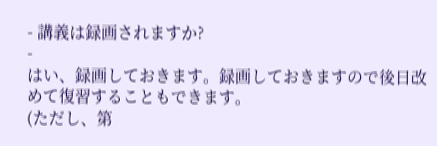- 講義は録画されますか?
-
はい、録画しておきます。録画しておきますので後日改めて復習することもできます。
(ただし、第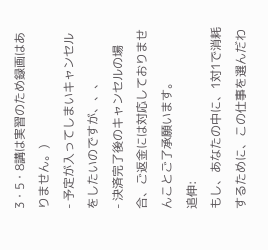3・5・8講は実習のため録画はありません。)
- 予定が入ってしまいキャンセルをしたいのですが、、、
- 決済完了後のキャンセルの場合、ご返金には対応しておりませんことご了承願います。
追伸:
もし、あなたの中に、1対1で消耗するために、この仕事を選んだわ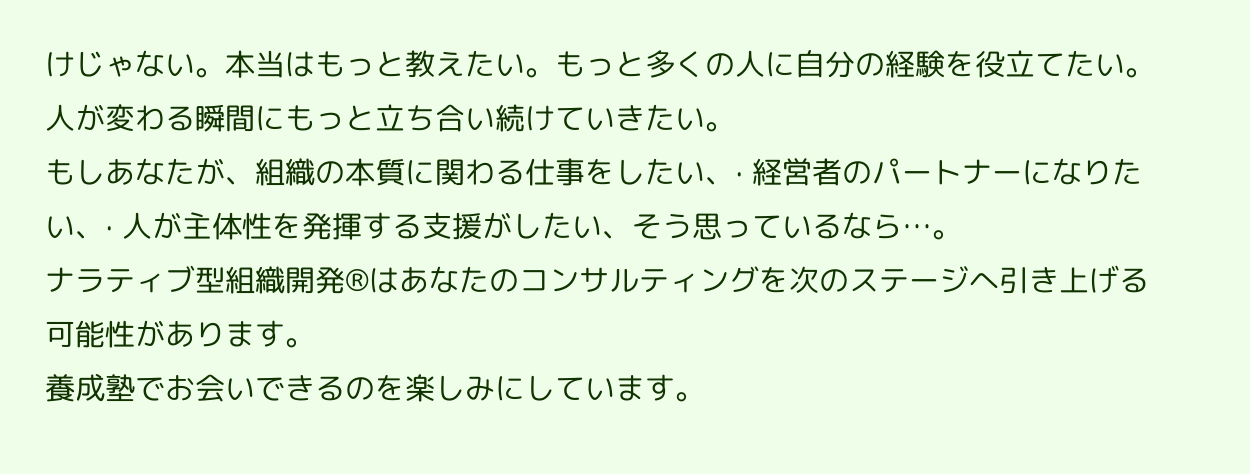けじゃない。本当はもっと教えたい。もっと多くの人に自分の経験を役立てたい。人が変わる瞬間にもっと立ち合い続けていきたい。
もしあなたが、組織の本質に関わる仕事をしたい、· 経営者のパートナーになりたい、· 人が主体性を発揮する支援がしたい、そう思っているなら…。
ナラティブ型組織開発®はあなたのコンサルティングを次のステージへ引き上げる可能性があります。
養成塾でお会いできるのを楽しみにしています。